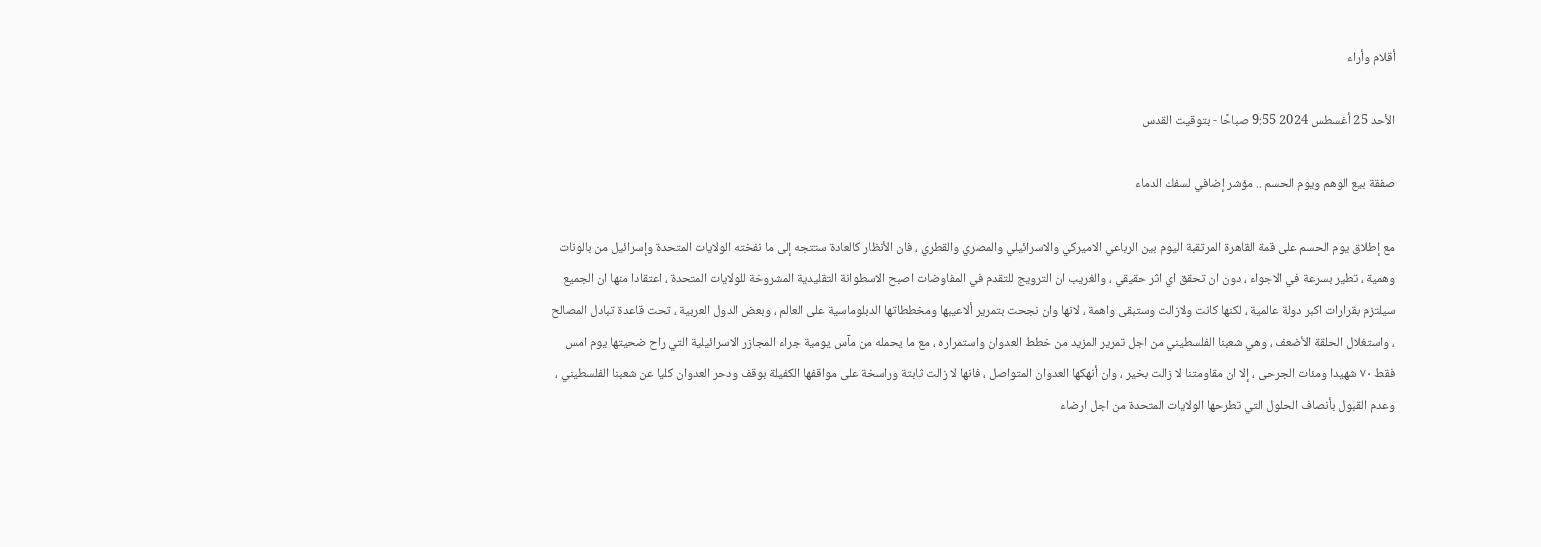أقلام وأراء

الأحد 25 أغسطس 2024 9:55 صباحًا - بتوقيت القدس

صفقة بيع الوهم ويوم الحسم .. مؤشر إضافي لسفك الدماء

مع إطلاق يوم الحسم على قمة القاهرة المرتقبة اليوم بين الرباعي الاميركي والاسرائيلي والمصري والقطري ، فان الأنظار كالعادة ستتجه إلى ما نفخته الولايات المتحدة وإسرائيل من بالونات وهمية ، تطير بسرعة في الاجواء ، دون ان تحقق اي اثر حقيقي ، والغريب ان الترويج للتقدم في المفاوضات اصبح الاسطوانة التقليدية المشروخة للولايات المتحدة ، اعتقادا منها ان الجميع سيلتزم بقرارات اكبر دولة عالمية ، لكنها كانت ولازالت وستبقى واهمة ، لانها وان نجحت بتمرير ألاعيبها ومخططاتها الدبلوماسية على العالم ، وبعض الدول العربية ، تحت قاعدة تبادل المصالح ، واستغلال الحلقة الأضعف ، وهي شعبنا الفلسطيني من اجل تمرير المزيد من خطط العدوان واستمراره ، مع ما يحمله من مآس يومية جراء المجازر الاسرائيلية التي راح ضحيتها يوم امس فقط ٧٠ شهيدا ومئات الجرحى ، إلا ان مقاومتنا لا زالت بخير ، وان أنهكها العدوان المتواصل ، فانها لا زالت ثابتة وراسخة على مواقفها الكفيلة بوقف ودحر العدوان كليا عن شعبنا الفلسطيني ، وعدم القبول بأنصاف الحلول التي تطرحها الولايات المتحدة من اجل ارضاء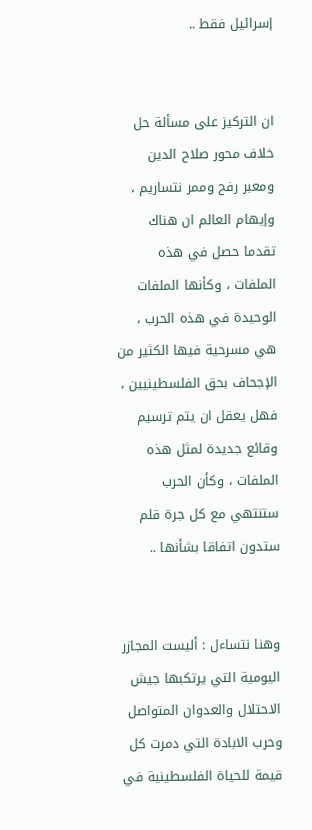إسرائيل فقط ..


ان التركيز على مسألة حل خلاف محور صلاح الدين ومعبر رفح وممر نتساريم ، وإيهام العالم ان هناك تقدما حصل في هذه الملفات ، وكأنها الملفات الوحيدة في هذه الحرب ، هي مسرحية فيها الكثير من الإجحاف بحق الفلسطينيين ، فهل يعقل ان يتم ترسيم وقائع جديدة لمثل هذه الملفات ، وكأن الحرب ستنتهي مع كل جرة قلم ستدون اتفاقا بشأنها ..


وهنا نتساءل : أليست المجازر اليومية التي يرتكبها جيش الاحتلال والعدوان المتواصل وحرب الابادة التي دمرت كل قيمة للحياة الفلسطينية في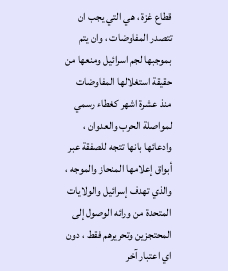قطاع غزة ، هي التي يجب ان تتصدر المفاوضات ، وان يتم بموجبها لجم اسرائيل ومنعها من حقيقة استغلالها المفاوضات منذ عشرة اشهر كغطاء رسمي لمواصلة الحرب والعدوان ، وادعائها بانها تتجه للصفقة عبر أبواق إعلامها المنحاز والموجه ، والذي تهدف إسرائيل والولايات المتحدة من ورائه الوصول إلى المحتجزين وتحريرهم فقط ، دون اي اعتبار آخر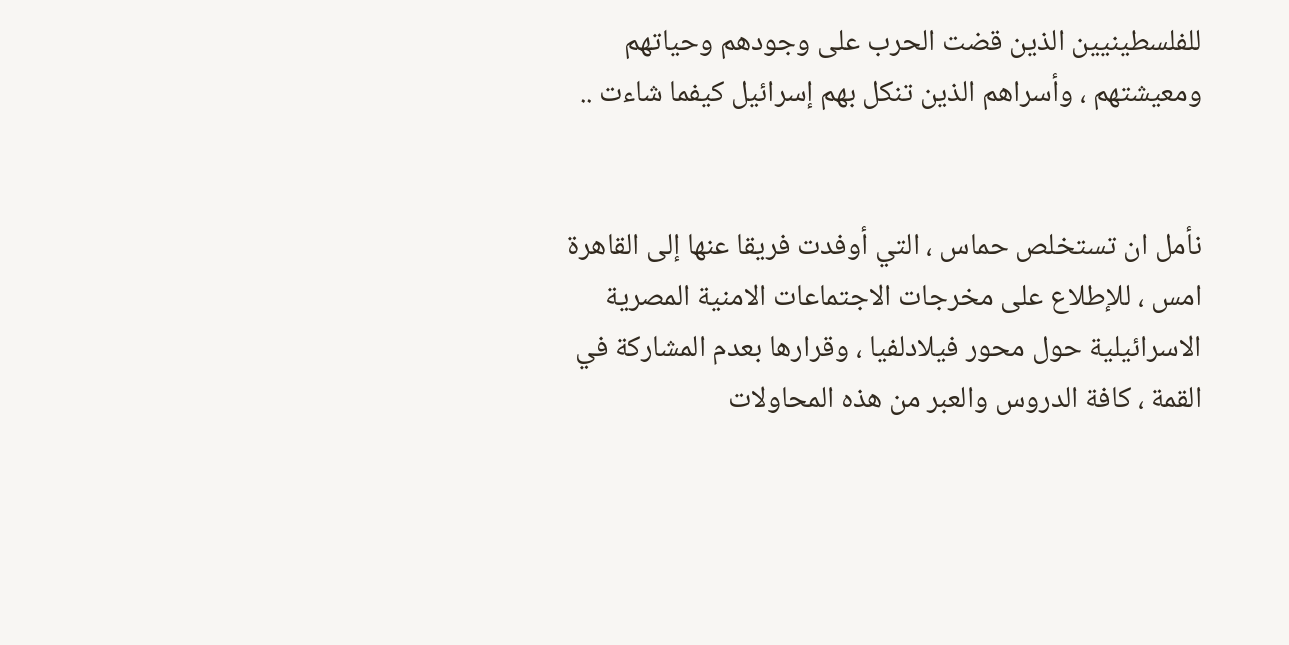للفلسطينيين الذين قضت الحرب على وجودهم وحياتهم ومعيشتهم ، وأسراهم الذين تنكل بهم إسرائيل كيفما شاءت ..


نأمل ان تستخلص حماس ، التي أوفدت فريقا عنها إلى القاهرة امس ، للإطلاع على مخرجات الاجتماعات الامنية المصرية الاسرائيلية حول محور فيلادلفيا ، وقرارها بعدم المشاركة في القمة ، كافة الدروس والعبر من هذه المحاولات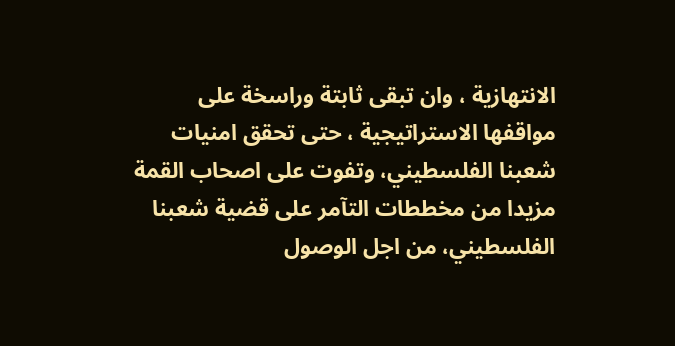الانتهازية ، وان تبقى ثابتة وراسخة على مواقفها الاستراتيجية ، حتى تحقق امنيات شعبنا الفلسطيني، وتفوت على اصحاب القمة مزيدا من مخططات التآمر على قضية شعبنا الفلسطيني، من اجل الوصول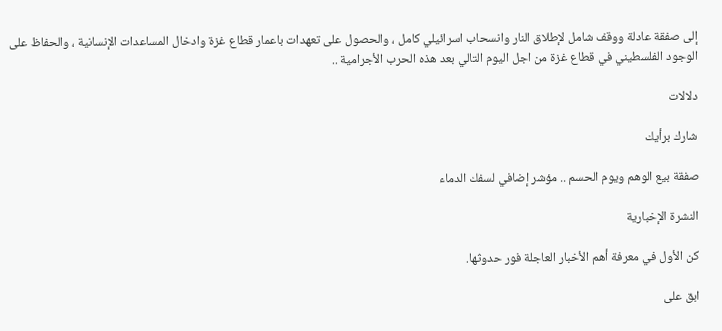إلى صفقة عادلة ووقف شامل لإطلاق النار وانسحاب اسرائيلي كامل ، والحصول على تعهدات باعمار قطاع غزة وادخال المساعدات الإنسانية ، والحفاظ على الوجود الفلسطيني في قطاع غزة من اجل اليوم التالي بعد هذه الحرب الأجرامية ..

دلالات

شارك برأيك

صفقة بيع الوهم ويوم الحسم .. مؤشر إضافي لسفك الدماء

النشرة الإخبارية

كن الأول في معرفة أهم الأخبار العاجلة فور حدوثها.

ابق على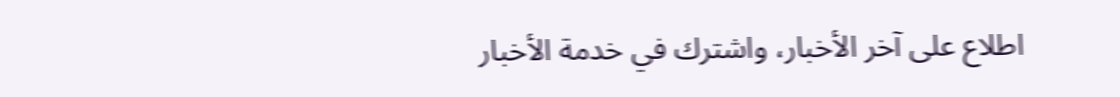اطلاع على آخر الأخبار، واشترك في خدمة الأخبار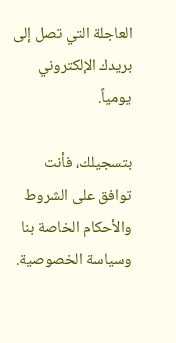العاجلة التي تصل إلى بريدك الإلكتروني يومياً.

بتسجيلك، فأنت توافق على الشروط والأحكام الخاصة بنا وسياسة الخصوصية.